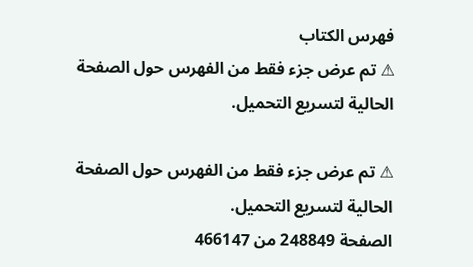فهرس الكتاب
⚠ تم عرض جزء فقط من الفهرس حول الصفحة الحالية لتسريع التحميل.

⚠ تم عرض جزء فقط من الفهرس حول الصفحة الحالية لتسريع التحميل.
الصفحة 248849 من 466147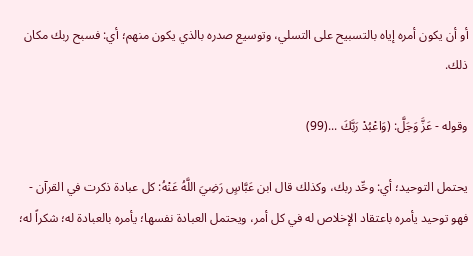أو أن يكون أمره إياه بالتسبيح على التسلي، وتوسيع صدره بالذي يكون منهم؛ أي: فسبح ربك مكان ذلك.

وقوله - عَزَّ وَجَلَّ: (وَاعْبُدْ رَبَّكَ ...(99)

يحتمل التوحيد؛ أي: وحِّد ربك، وكذلك قال ابن عَبَّاسٍ رَضِيَ اللَّهُ عَنْهُ: كل عبادة ذكرت في القرآن - فهو توحيد يأمره باعتقاد الإخلاص له في كل أمر، ويحتمل العبادة نفسها؛ يأمره بالعبادة له؛ شكراً له؛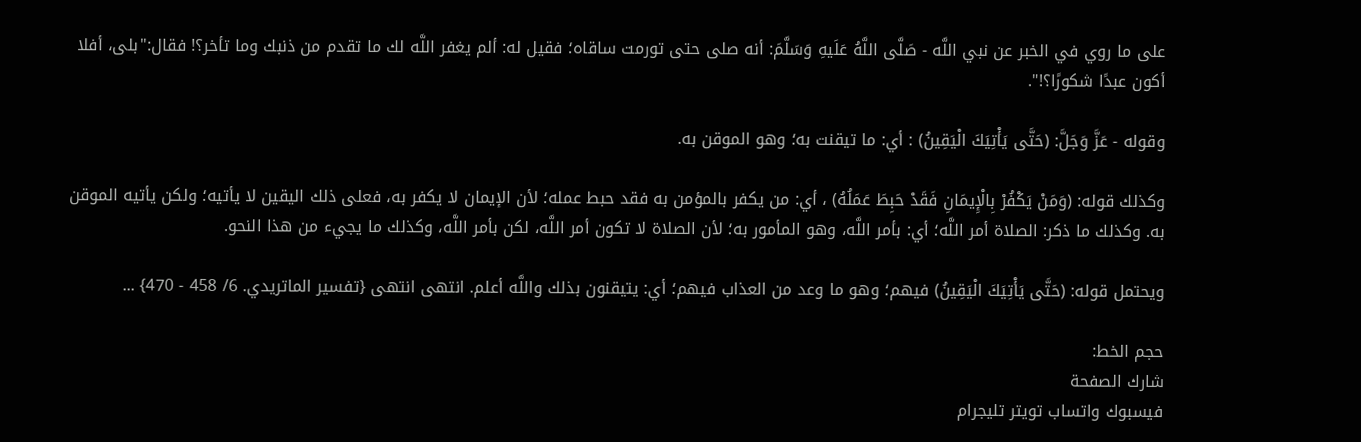على ما روي في الخبر عن نبي اللَّه - صَلَّى اللَّهُ عَلَيهِ وَسَلَّمَ: أنه صلى حتى تورمت ساقاه؛ فقيل له: ألم يغفر اللَّه لك ما تقدم من ذنبك وما تأخر؟! فقال:"بلى، أفلا أكون عبدًا شكورًا؟!".

وقوله - عَزَّ وَجَلَّ: (حَتَّى يَأْتِيَكَ الْيَقِينُ) : أي: ما تيقنت به؛ وهو الموقن به.

وكذلك قوله: (وَمَنْ يَكْفُرْ بِالْإِيمَانِ فَقَدْ حَبِطَ عَمَلُهُ) ، أي: من يكفر بالمؤمن به فقد حبط عمله؛ لأن الإيمان لا يكفر به، فعلى ذلك اليقين لا يأتيه؛ ولكن يأتيه الموقن به. وكذلك ما ذكر: الصلاة أمر اللَّه؛ أي: بأمر اللَّه، وهو المأمور به؛ لأن الصلاة لا تكون أمر اللَّه، لكن بأمر اللَّه، وكذلك ما يجيء من هذا النحو.

ويحتمل قوله: (حَتَّى يَأْتِيَكَ الْيَقِينُ) فيهم؛ وهو ما وعد من العذاب فيهم؛ أي: يتيقنون بذلك واللَّه أعلم. انتهى انتهى {تفسير الماتريدي. 6/ 458 - 470} ...

حجم الخط:
شارك الصفحة
فيسبوك واتساب تويتر تليجرام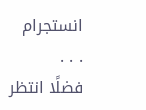انستجرام
. . .
فضلًا انتظر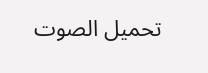تحميل الصوت